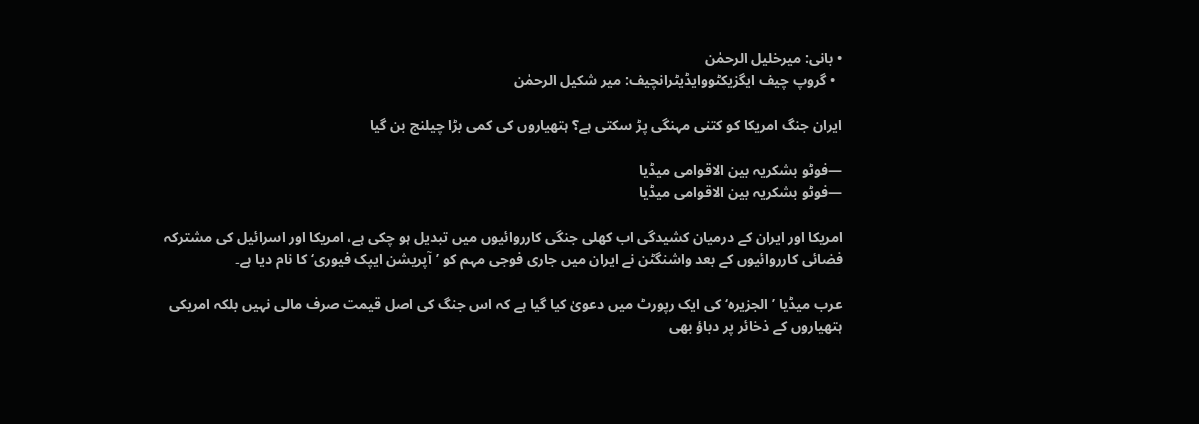• بانی: میرخلیل الرحمٰن
  • گروپ چیف ایگزیکٹووایڈیٹرانچیف: میر شکیل الرحمٰن

ایران جنگ امریکا کو کتنی مہنگی پڑ سکتی ہے؟ ہتھیاروں کی کمی بڑا چیلنج بن گیا

—فوٹو بشکریہ بین الاقوامی میڈیا
—فوٹو بشکریہ بین الاقوامی میڈیا

امریکا اور ایران کے درمیان کشیدگی اب کھلی جنگی کارروائیوں میں تبدیل ہو چکی ہے، امریکا اور اسرائیل کی مشترکہ فضائی کارروائیوں کے بعد واشنگٹن نے ایران میں جاری فوجی مہم کو ’آپریشن ایپک فیوری‘ کا نام دیا ہے۔

عرب میڈیا ’الجزیرہ‘ کی ایک رپورٹ میں دعویٰ کیا گیا ہے کہ اس جنگ کی اصل قیمت صرف مالی نہیں بلکہ امریکی ہتھیاروں کے ذخائر پر دباؤ بھی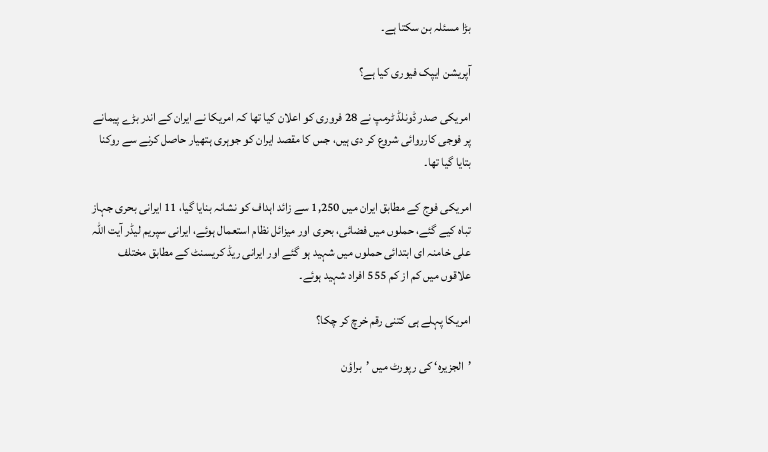بڑا مسئلہ بن سکتا ہے۔

آپریشن ایپک فیوری کیا ہے؟

امریکی صدر ڈونلڈ ٹرمپ نے 28 فروری کو اعلان کیا تھا کہ امریکا نے ایران کے اندر بڑے پیمانے پر فوجی کارروائی شروع کر دی ہیں، جس کا مقصد ایران کو جوہری ہتھیار حاصل کرنے سے روکنا بتایا گیا تھا۔

امریکی فوج کے مطابق ایران میں 1,250 سے زائد اہداف کو نشانہ بنایا گیا، 11 ایرانی بحری جہاز تباہ کیے گئے، حملوں میں فضائی، بحری اور میزائل نظام استعمال ہوئے، ایرانی سپریم لیڈر آیت اللّٰہ علی خامنہ ای ابتدائی حملوں میں شہید ہو گئے اور ایرانی ریڈ کریسنٹ کے مطابق مختلف علاقوں میں کم از کم 555 افراد شہید ہوئے۔

امریکا پہلے ہی کتنی رقم خرچ کر چکا؟

’الجزیرہ‘ کی رپورٹ میں ’براؤن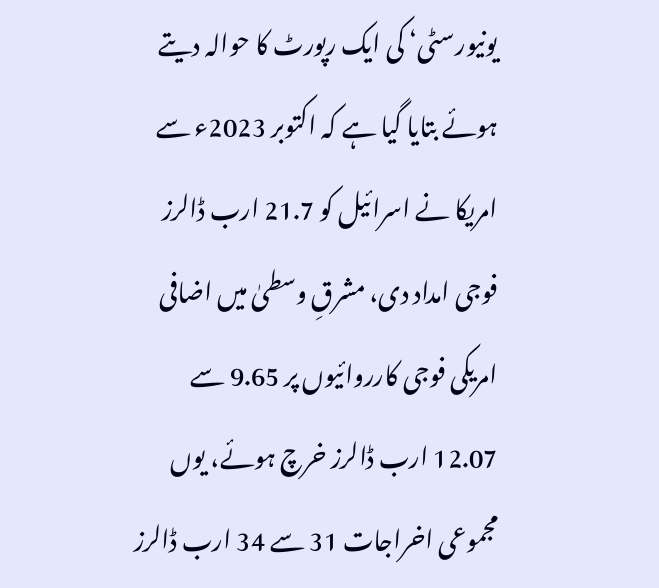یونیورسٹی‘ کی ایک رپورٹ کا حوالہ دیتے ہوئے بتایا گیا ہے کہ اکتوبر 2023ء سے امریکا نے اسرائیل کو 21.7 ارب ڈالرز فوجی امداد دی، مشرقِ وسطیٰ میں اضافی امریکی فوجی کارروائیوں پر 9.65 سے 12.07 ارب ڈالرز خرچ ہوئے، یوں مجموعی اخراجات 31 سے 34 ارب ڈالرز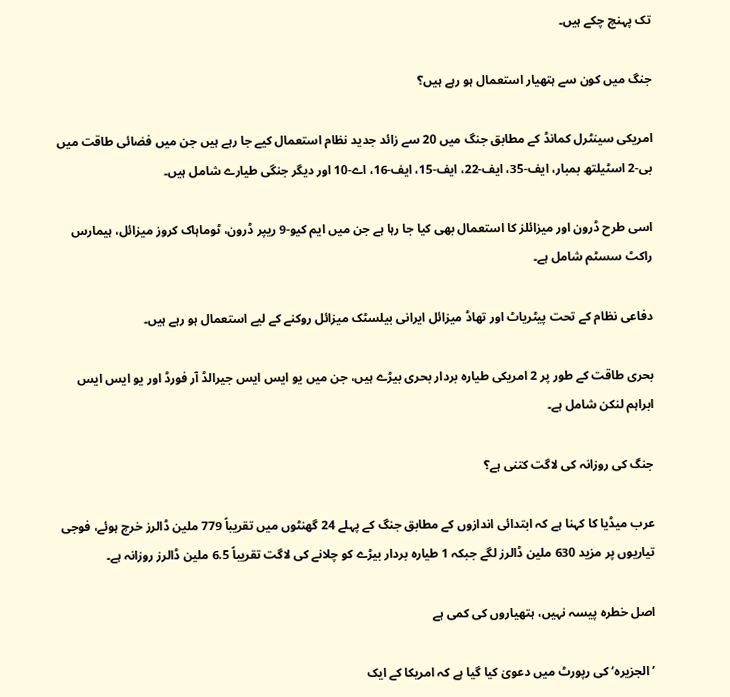تک پہنچ چکے ہیں۔

جنگ میں کون سے ہتھیار استعمال ہو رہے ہیں؟

امریکی سینٹرل کمانڈ کے مطابق جنگ میں 20 سے زائد جدید نظام استعمال کیے جا رہے ہیں جن میں فضائی طاقت میں بی-2 اسٹیلتھ بمبار، ایف-35، ایف-22، ایف-15، ایف-16، اے-10 اور دیگر جنگی طیارے شامل ہیں۔

اسی طرح ڈرون اور میزائلز کا استعمال بھی کیا جا رہا ہے جن میں ایم کیو-9 ریپر ڈرون، ٹوماہاک کروز میزائل، ہیمارس راکٹ سسٹم شامل ہے۔

دفاعی نظام کے تحت پیٹریاٹ اور تھاڈ میزائل ایرانی بیلسٹک میزائل روکنے کے لیے استعمال ہو رہے ہیں۔

بحری طاقت کے طور پر 2 امریکی طیارہ بردار بحری بیڑے ہیں، جن میں یو ایس ایس جیرالڈ آر فورڈ اور یو ایس ایس ابراہم لنکن شامل ہے۔

جنگ کی روزانہ کی لاگت کتنی ہے؟

عرب میڈیا کا کہنا ہے کہ ابتدائی اندازوں کے مطابق جنگ کے پہلے 24 گھنٹوں میں تقریباً 779 ملین ڈالرز خرچ ہوئے، فوجی تیاریوں پر مزید 630 ملین ڈالرز لگے جبکہ 1 طیارہ بردار بیڑے کو چلانے کی لاگت تقریباً 6.5 ملین ڈالرز روزانہ ہے۔

اصل خطرہ پیسہ نہیں، ہتھیاروں کی کمی ہے

’الجزیرہ‘ کی رپورٹ میں دعویٰ کیا گیا ہے کہ امریکا کے ایک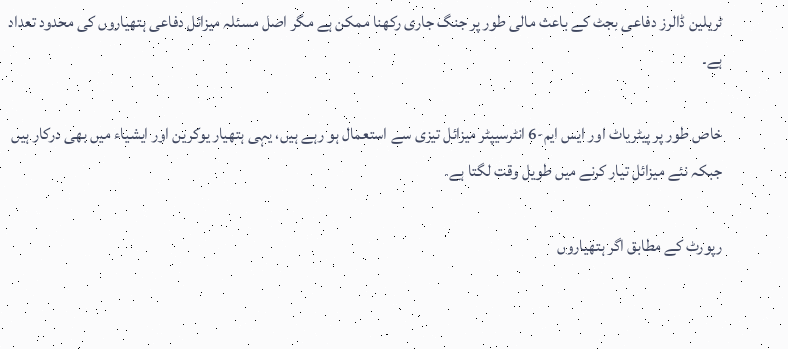ٹریلین ڈالرز دفاعی بجٹ کے باعث مالی طور پر جنگ جاری رکھنا ممکن ہے مگر اصل مسئلہ میزائل دفاعی ہتھیاروں کی محدود تعداد ہے۔

خاص طور پر پیٹریاٹ اور ایس ایم-6 انٹرسیپٹر میزائل تیزی سے استعمال ہو رہے ہیں، یہی ہتھیار یوکرین اور ایشیاء میں بھی درکار ہیں جبکہ نئے میزائل تیار کرنے میں طویل وقت لگتا ہے۔

رپورٹ کے مطابق اگر ہتھیاروں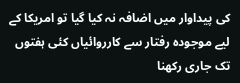کی پیداوار میں اضافہ نہ کیا گیا تو امریکا کے لیے موجودہ رفتار سے کارروائیاں کئی ہفتوں تک جاری رکھنا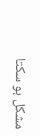مشکل ہو سکتا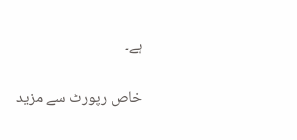ہے۔

خاص رپورٹ سے مزید